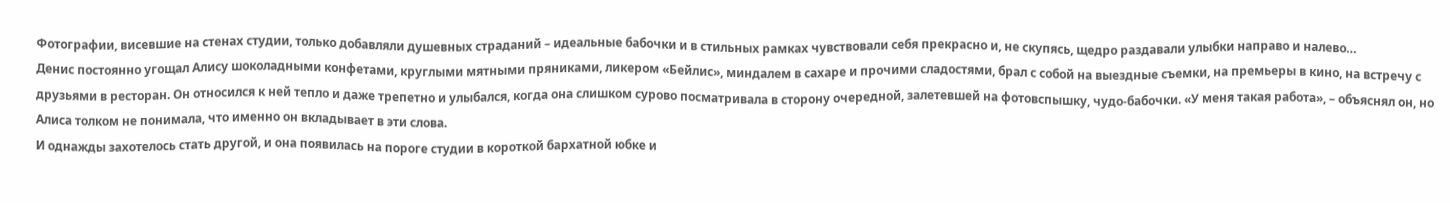Фотографии, висевшие на стенах студии, только добавляли душевных страданий – идеальные бабочки и в стильных рамках чувствовали себя прекрасно и, не скупясь, щедро раздавали улыбки направо и налево…
Денис постоянно угощал Алису шоколадными конфетами, круглыми мятными пряниками, ликером «Бейлис», миндалем в сахаре и прочими сладостями, брал с собой на выездные съемки, на премьеры в кино, на встречу с друзьями в ресторан. Он относился к ней тепло и даже трепетно и улыбался, когда она слишком сурово посматривала в сторону очередной, залетевшей на фотовспышку, чудо-бабочки. «У меня такая работа», – объяснял он, но Алиса толком не понимала, что именно он вкладывает в эти слова.
И однажды захотелось стать другой, и она появилась на пороге студии в короткой бархатной юбке и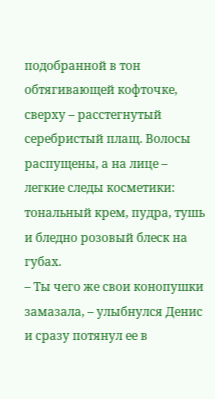подобранной в тон обтягивающей кофточке, сверху – расстегнутый серебристый плащ. Волосы распущены, а на лице – легкие следы косметики: тональный крем, пудра, тушь и бледно розовый блеск на губах.
– Ты чего же свои конопушки замазала, – улыбнулся Денис и сразу потянул ее в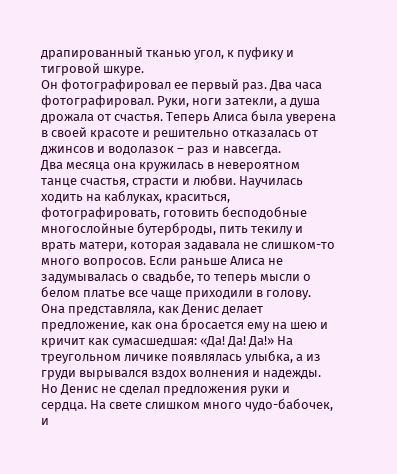драпированный тканью угол, к пуфику и тигровой шкуре.
Он фотографировал ее первый раз. Два часа фотографировал. Руки, ноги затекли, а душа дрожала от счастья. Теперь Алиса была уверена в своей красоте и решительно отказалась от джинсов и водолазок – раз и навсегда.
Два месяца она кружилась в невероятном танце счастья, страсти и любви. Научилась ходить на каблуках, краситься, фотографировать, готовить бесподобные многослойные бутерброды, пить текилу и врать матери, которая задавала не слишком-то много вопросов. Если раньше Алиса не задумывалась о свадьбе, то теперь мысли о белом платье все чаще приходили в голову. Она представляла, как Денис делает предложение, как она бросается ему на шею и кричит как сумасшедшая: «Да! Да! Да!» На треугольном личике появлялась улыбка, а из груди вырывался вздох волнения и надежды.
Но Денис не сделал предложения руки и сердца. На свете слишком много чудо-бабочек, и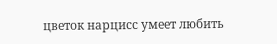цветок нарцисс умеет любить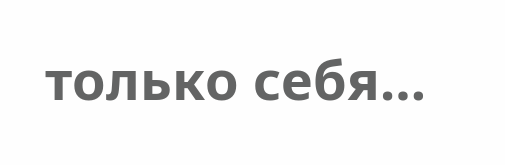только себя…